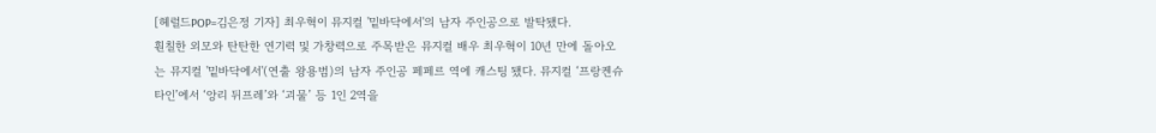[헤럴드POP=김은정 기자] 최우혁이 뮤지컬 '밑바닥에서'의 남자 주인공으로 발탁됐다.
훤칠한 외모와 탄탄한 연기력 및 가창력으로 주목받은 뮤지컬 배우 최우혁이 10년 만에 돌아오는 뮤지컬 '밑바닥에서'(연출 왕용범)의 남자 주인공 페페르 역에 캐스팅 됐다. 뮤지컬 ‘프랑켄슈타인’에서 ‘앙리 뒤프레’와 ‘괴물’ 등 1인 2역을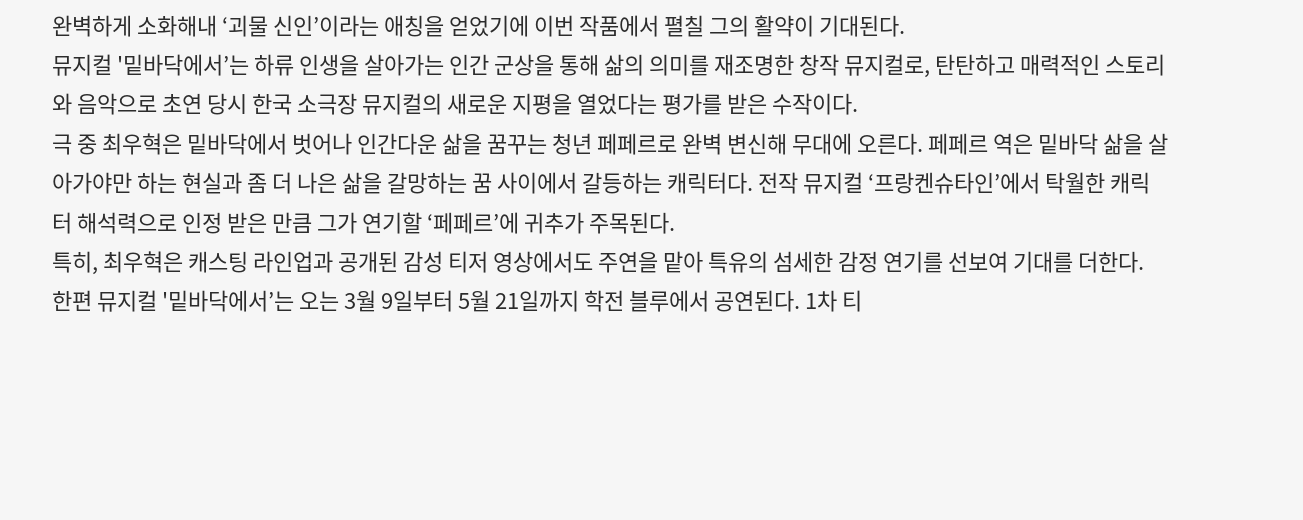완벽하게 소화해내 ‘괴물 신인’이라는 애칭을 얻었기에 이번 작품에서 펼칠 그의 활약이 기대된다.
뮤지컬 '밑바닥에서’는 하류 인생을 살아가는 인간 군상을 통해 삶의 의미를 재조명한 창작 뮤지컬로, 탄탄하고 매력적인 스토리와 음악으로 초연 당시 한국 소극장 뮤지컬의 새로운 지평을 열었다는 평가를 받은 수작이다.
극 중 최우혁은 밑바닥에서 벗어나 인간다운 삶을 꿈꾸는 청년 페페르로 완벽 변신해 무대에 오른다. 페페르 역은 밑바닥 삶을 살아가야만 하는 현실과 좀 더 나은 삶을 갈망하는 꿈 사이에서 갈등하는 캐릭터다. 전작 뮤지컬 ‘프랑켄슈타인’에서 탁월한 캐릭터 해석력으로 인정 받은 만큼 그가 연기할 ‘페페르’에 귀추가 주목된다.
특히, 최우혁은 캐스팅 라인업과 공개된 감성 티저 영상에서도 주연을 맡아 특유의 섬세한 감정 연기를 선보여 기대를 더한다.
한편 뮤지컬 '밑바닥에서’는 오는 3월 9일부터 5월 21일까지 학전 블루에서 공연된다. 1차 티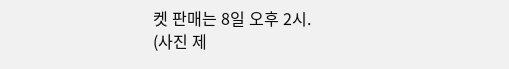켓 판매는 8일 오후 2시.
(사진 제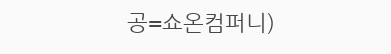공=쇼온컴퍼니)